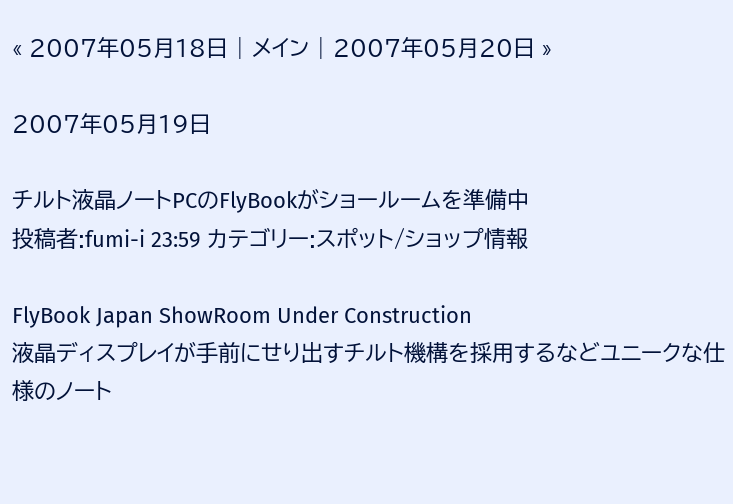« 2007年05月18日 | メイン | 2007年05月20日 »

2007年05月19日

チルト液晶ノートPCのFlyBookがショールームを準備中
投稿者:fumi-i 23:59 カテゴリー:スポット/ショップ情報

FlyBook Japan ShowRoom Under Construction
液晶ディスプレイが手前にせり出すチルト機構を採用するなどユニークな仕様のノート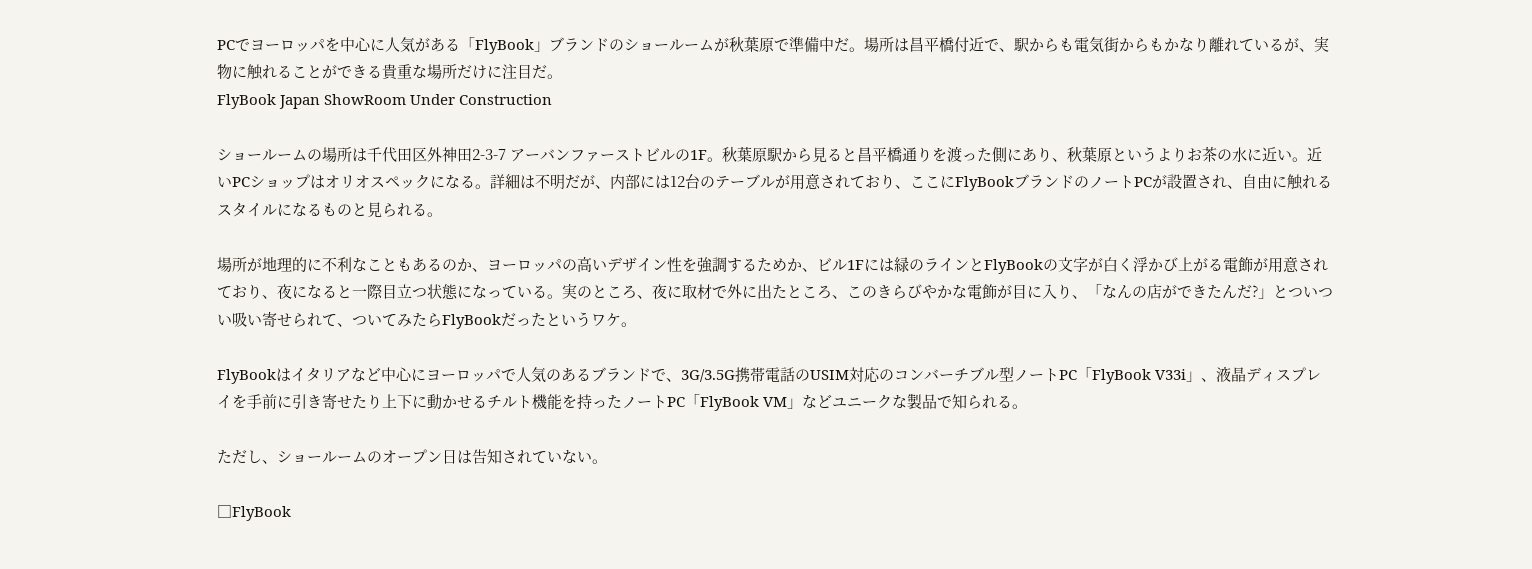PCでヨーロッパを中心に人気がある「FlyBook」ブランドのショールームが秋葉原で準備中だ。場所は昌平橋付近で、駅からも電気街からもかなり離れているが、実物に触れることができる貴重な場所だけに注目だ。
FlyBook Japan ShowRoom Under Construction

ショールームの場所は千代田区外神田2-3-7 アーバンファーストビルの1F。秋葉原駅から見ると昌平橋通りを渡った側にあり、秋葉原というよりお茶の水に近い。近いPCショップはオリオスペックになる。詳細は不明だが、内部には12台のテーブルが用意されており、ここにFlyBookブランドのノートPCが設置され、自由に触れるスタイルになるものと見られる。

場所が地理的に不利なこともあるのか、ヨーロッパの高いデザイン性を強調するためか、ビル1Fには緑のラインとFlyBookの文字が白く浮かび上がる電飾が用意されており、夜になると一際目立つ状態になっている。実のところ、夜に取材で外に出たところ、このきらびやかな電飾が目に入り、「なんの店ができたんだ?」とついつい吸い寄せられて、ついてみたらFlyBookだったというワケ。

FlyBookはイタリアなど中心にヨーロッパで人気のあるブランドで、3G/3.5G携帯電話のUSIM対応のコンバーチブル型ノートPC「FlyBook V33i」、液晶ディスプレイを手前に引き寄せたり上下に動かせるチルト機能を持ったノートPC「FlyBook VM」などユニークな製品で知られる。

ただし、ショールームのオープン日は告知されていない。

□FlyBook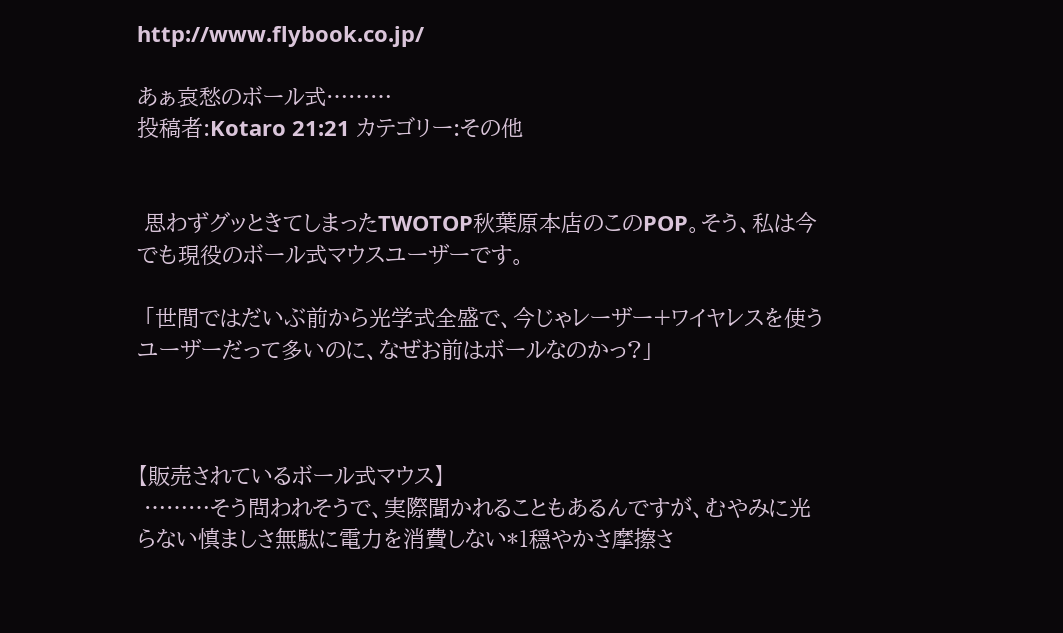http://www.flybook.co.jp/

あぁ哀愁のボール式………
投稿者:Kotaro 21:21 カテゴリー:その他


 思わずグッときてしまったTWOTOP秋葉原本店のこのPOP。そう、私は今でも現役のボール式マウスユーザーです。

 「世間ではだいぶ前から光学式全盛で、今じゃレーザー+ワイヤレスを使うユーザーだって多いのに、なぜお前はボールなのかっ?」



【販売されているボール式マウス】
 ………そう問われそうで、実際聞かれることもあるんですが、むやみに光らない慎ましさ無駄に電力を消費しない*1穏やかさ摩擦さ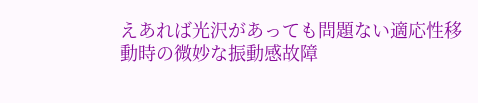えあれば光沢があっても問題ない適応性移動時の微妙な振動感故障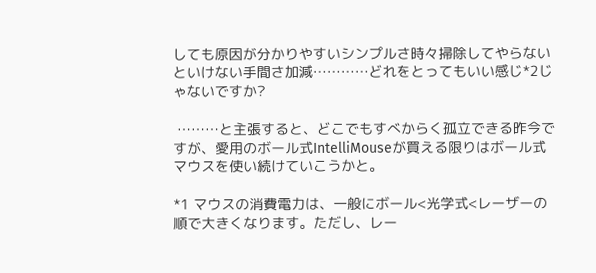しても原因が分かりやすいシンプルさ時々掃除してやらないといけない手間さ加減…………どれをとってもいい感じ*2じゃないですか?

 ………と主張すると、どこでもすべからく孤立できる昨今ですが、愛用のボール式IntelliMouseが買える限りはボール式マウスを使い続けていこうかと。

*1 マウスの消費電力は、一般にボール<光学式<レーザーの順で大きくなります。ただし、レー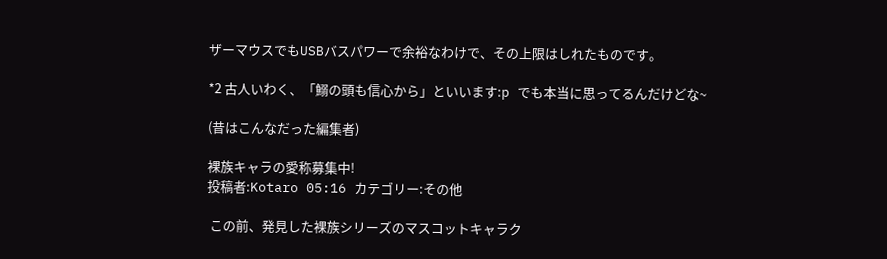ザーマウスでもUSBバスパワーで余裕なわけで、その上限はしれたものです。

*2 古人いわく、「鰯の頭も信心から」といいます:p でも本当に思ってるんだけどな~

(昔はこんなだった編集者)

裸族キャラの愛称募集中!
投稿者:Kotaro 05:16 カテゴリー:その他

 この前、発見した裸族シリーズのマスコットキャラク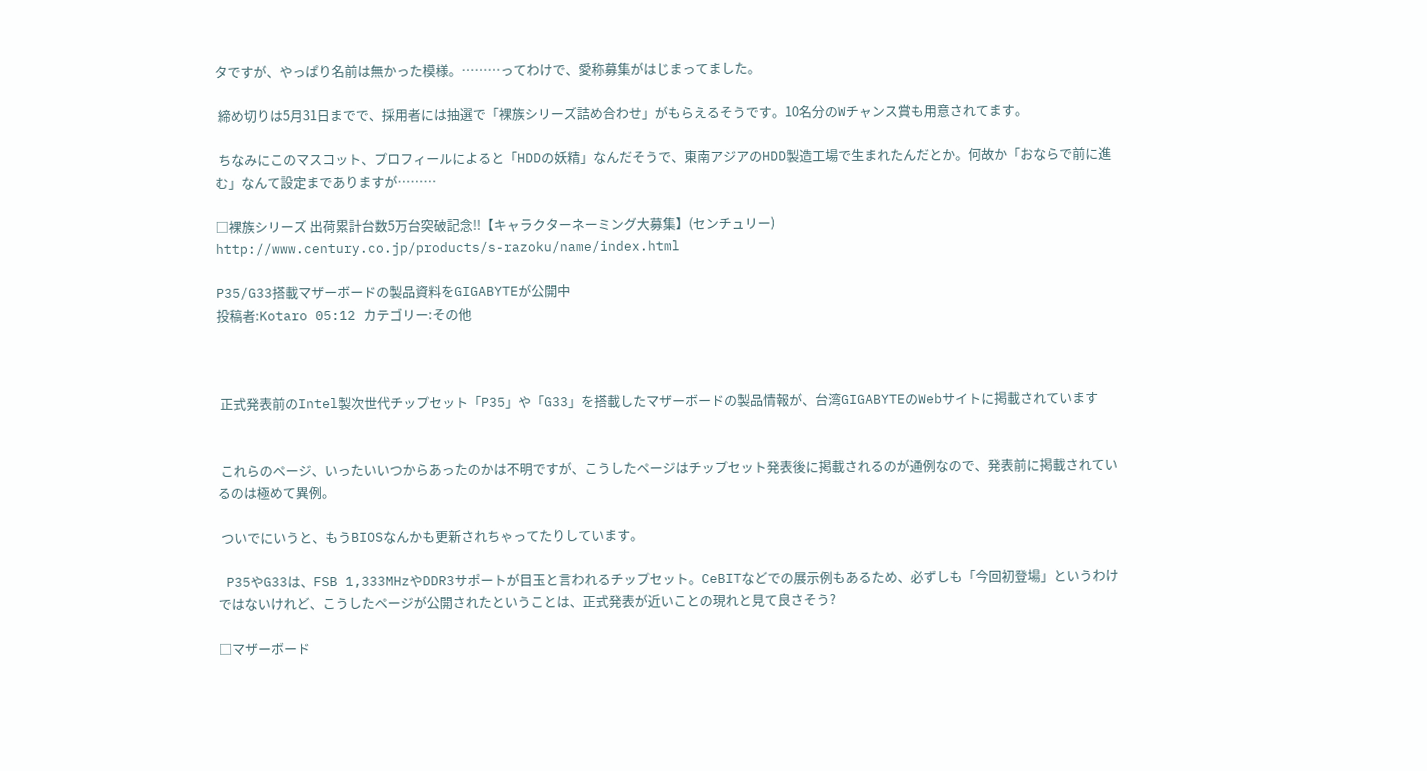タですが、やっぱり名前は無かった模様。………ってわけで、愛称募集がはじまってました。

 締め切りは5月31日までで、採用者には抽選で「裸族シリーズ詰め合わせ」がもらえるそうです。10名分のWチャンス賞も用意されてます。

 ちなみにこのマスコット、プロフィールによると「HDDの妖精」なんだそうで、東南アジアのHDD製造工場で生まれたんだとか。何故か「おならで前に進む」なんて設定までありますが………

□裸族シリーズ 出荷累計台数5万台突破記念!!【キャラクターネーミング大募集】(センチュリー)
http://www.century.co.jp/products/s-razoku/name/index.html

P35/G33搭載マザーボードの製品資料をGIGABYTEが公開中
投稿者:Kotaro 05:12 カテゴリー:その他



 正式発表前のIntel製次世代チップセット「P35」や「G33」を搭載したマザーボードの製品情報が、台湾GIGABYTEのWebサイトに掲載されています


 これらのページ、いったいいつからあったのかは不明ですが、こうしたページはチップセット発表後に掲載されるのが通例なので、発表前に掲載されているのは極めて異例。

 ついでにいうと、もうBIOSなんかも更新されちゃってたりしています。

 P35やG33は、FSB 1,333MHzやDDR3サポートが目玉と言われるチップセット。CeBITなどでの展示例もあるため、必ずしも「今回初登場」というわけではないけれど、こうしたページが公開されたということは、正式発表が近いことの現れと見て良さそう?

□マザーボード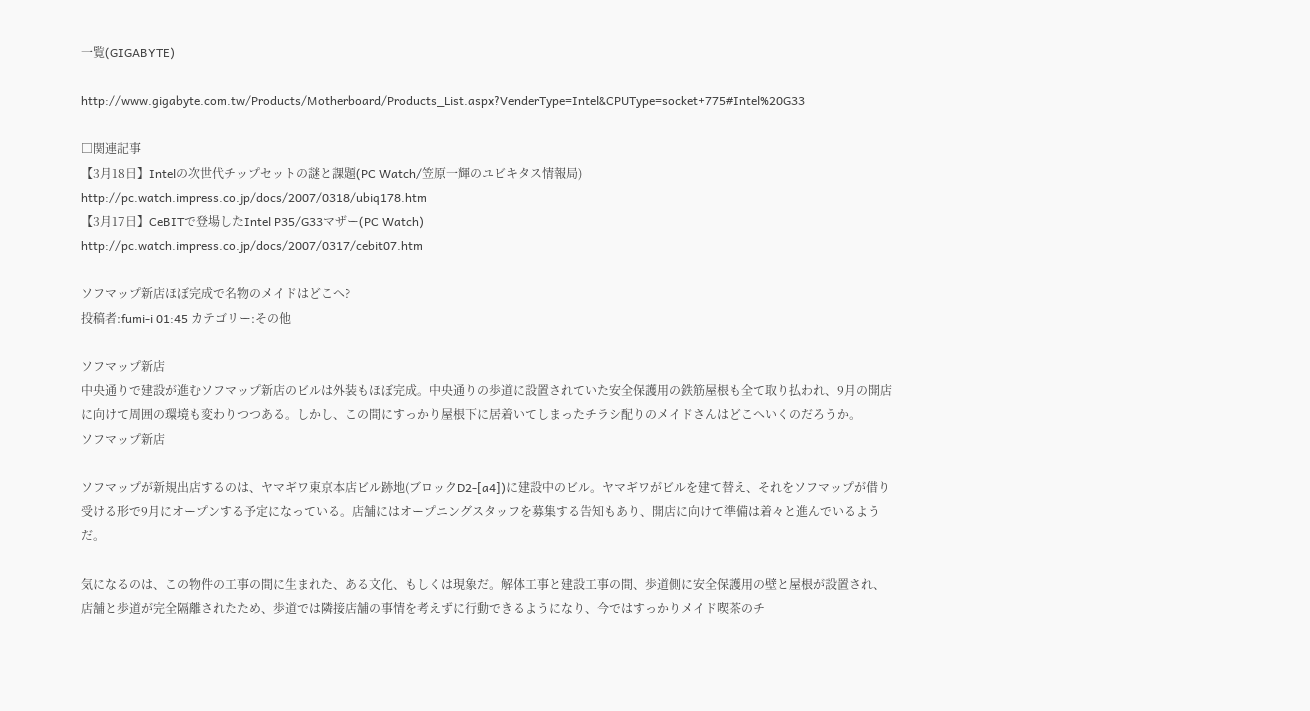一覧(GIGABYTE)

http://www.gigabyte.com.tw/Products/Motherboard/Products_List.aspx?VenderType=Intel&CPUType=socket+775#Intel%20G33

□関連記事
【3月18日】Intelの次世代チップセットの謎と課題(PC Watch/笠原一輝のユビキタス情報局)
http://pc.watch.impress.co.jp/docs/2007/0318/ubiq178.htm
【3月17日】CeBITで登場したIntel P35/G33マザー(PC Watch)
http://pc.watch.impress.co.jp/docs/2007/0317/cebit07.htm

ソフマップ新店ほぼ完成で名物のメイドはどこへ?
投稿者:fumi-i 01:45 カテゴリー:その他

ソフマップ新店
中央通りで建設が進むソフマップ新店のビルは外装もほぼ完成。中央通りの歩道に設置されていた安全保護用の鉄筋屋根も全て取り払われ、9月の開店に向けて周囲の環境も変わりつつある。しかし、この間にすっかり屋根下に居着いてしまったチラシ配りのメイドさんはどこへいくのだろうか。
ソフマップ新店

ソフマップが新規出店するのは、ヤマギワ東京本店ビル跡地(ブロックD2-[a4])に建設中のビル。ヤマギワがビルを建て替え、それをソフマップが借り受ける形で9月にオープンする予定になっている。店舗にはオープニングスタッフを募集する告知もあり、開店に向けて準備は着々と進んでいるようだ。

気になるのは、この物件の工事の間に生まれた、ある文化、もしくは現象だ。解体工事と建設工事の間、歩道側に安全保護用の壁と屋根が設置され、店舗と歩道が完全隔離されたため、歩道では隣接店舗の事情を考えずに行動できるようになり、今ではすっかりメイド喫茶のチ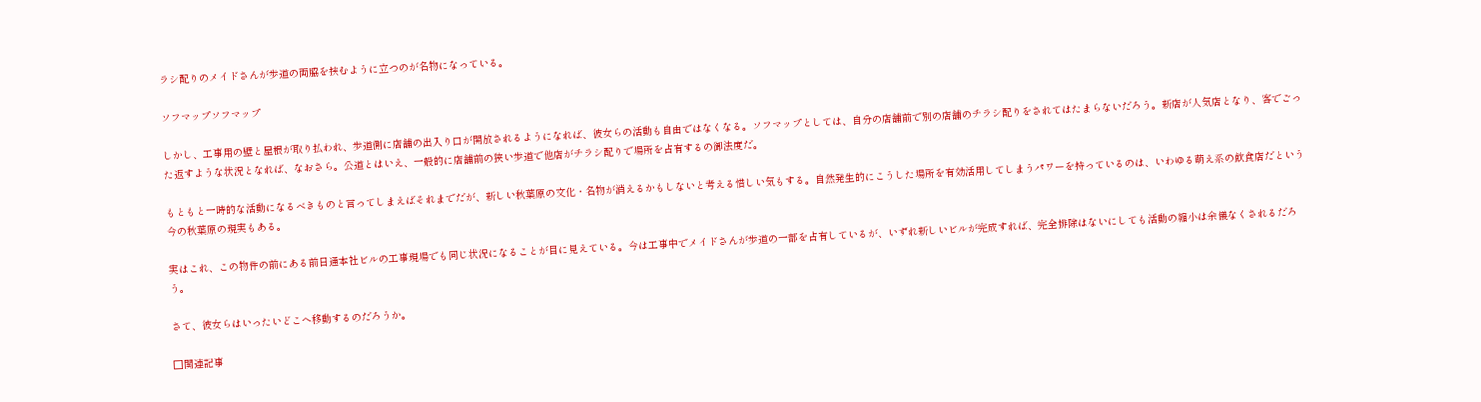ラシ配りのメイドさんが歩道の両脇を挟むように立つのが名物になっている。

ソフマップソフマップ

しかし、工事用の壁と屋根が取り払われ、歩道側に店舗の出入り口が開放されるようになれば、彼女らの活動も自由ではなくなる。ソフマップとしては、自分の店舗前で別の店舗のチラシ配りをされてはたまらないだろう。新店が人気店となり、客でごった返すような状況となれば、なおさら。公道とはいえ、一般的に店舗前の狭い歩道で他店がチラシ配りで場所を占有するの御法度だ。

もともと一時的な活動になるべきものと言ってしまえばそれまでだが、新しい秋葉原の文化・名物が消えるかもしないと考える惜しい気もする。自然発生的にこうした場所を有効活用してしまうパワーを持っているのは、いわゆる萌え系の飲食店だという今の秋葉原の現実もある。

実はこれ、この物件の前にある前日通本社ビルの工事現場でも同じ状況になることが目に見えている。今は工事中でメイドさんが歩道の一部を占有しているが、いずれ新しいビルが完成すれば、完全排除はないにしても活動の縮小は余儀なくされるだろう。

さて、彼女らはいったいどこへ移動するのだろうか。

□関連記事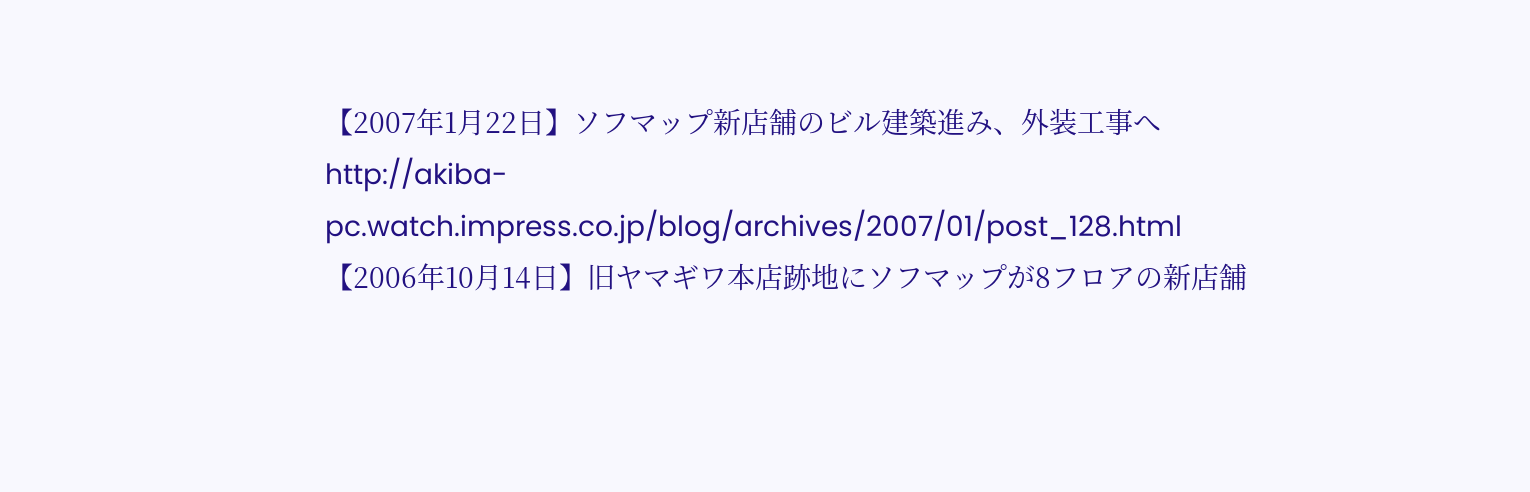【2007年1月22日】ソフマップ新店舗のビル建築進み、外装工事へ
http://akiba-pc.watch.impress.co.jp/blog/archives/2007/01/post_128.html
【2006年10月14日】旧ヤマギワ本店跡地にソフマップが8フロアの新店舗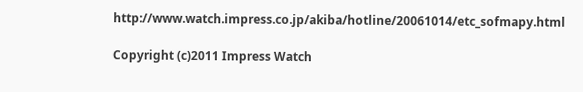http://www.watch.impress.co.jp/akiba/hotline/20061014/etc_sofmapy.html

Copyright (c)2011 Impress Watch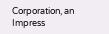Corporation, an Impress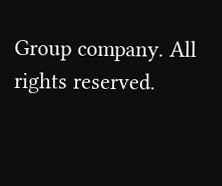Group company. All rights reserved.